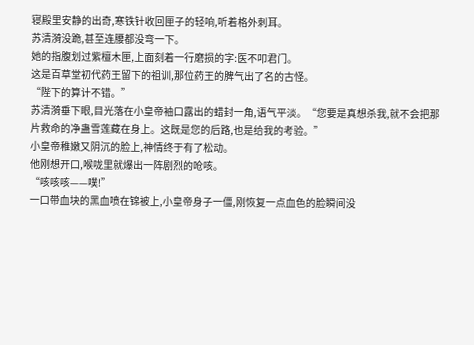寝殿里安静的出奇,寒铁针收回匣子的轻响,听着格外刺耳。
苏清漪没跪,甚至连腰都没弯一下。
她的指腹划过紫檀木匣,上面刻着一行磨损的字:医不叩君门。
这是百草堂初代药王留下的祖训,那位药王的脾气出了名的古怪。
“陛下的算计不错。”
苏清漪垂下眼,目光落在小皇帝袖口露出的蜡封一角,语气平淡。“您要是真想杀我,就不会把那片救命的净蛊雪莲藏在身上。这既是您的后路,也是给我的考验。”
小皇帝稚嫩又阴沉的脸上,神情终于有了松动。
他刚想开口,喉咙里就爆出一阵剧烈的呛咳。
“咳咳咳——噗!”
一口带血块的黑血喷在锦被上,小皇帝身子一僵,刚恢复一点血色的脸瞬间没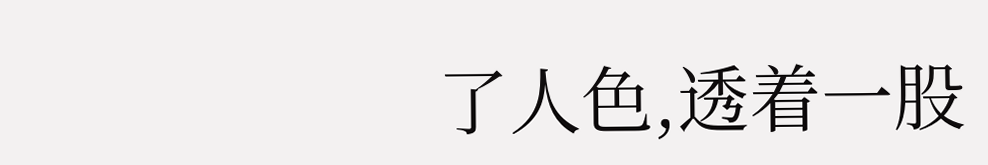了人色,透着一股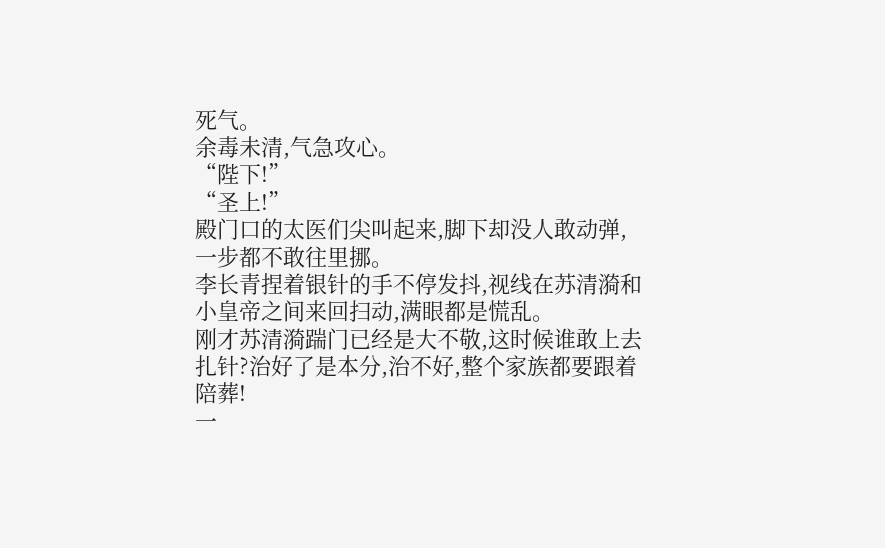死气。
余毒未清,气急攻心。
“陛下!”
“圣上!”
殿门口的太医们尖叫起来,脚下却没人敢动弹,一步都不敢往里挪。
李长青捏着银针的手不停发抖,视线在苏清漪和小皇帝之间来回扫动,满眼都是慌乱。
刚才苏清漪踹门已经是大不敬,这时候谁敢上去扎针?治好了是本分,治不好,整个家族都要跟着陪葬!
一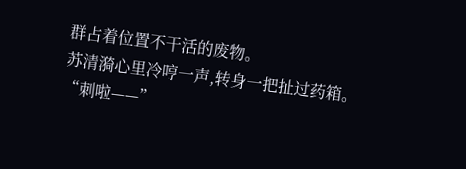群占着位置不干活的废物。
苏清漪心里冷哼一声,转身一把扯过药箱。
“刺啦——”